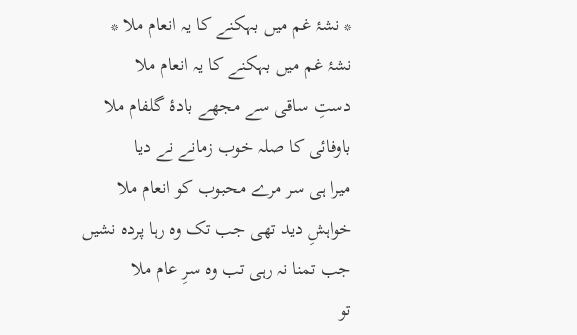* نشۂ غم میں بہکنے کا یہ انعام ملا *
نشۂ غم میں بہکنے کا یہ انعام ملا
دستِ ساقی سے مجھے بادۂ گلفام ملا
باوفائی کا صلہ خوب زمانے نے دیا
میرا ہی سر مرے محبوب کو انعام ملا
خواہشِ دید تھی جب تک وہ رہا پردہ نشیں
جب تمنا نہ رہی تب وہ سرِ عام ملا
تو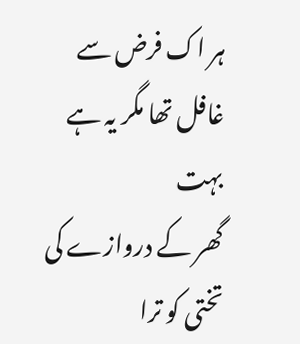ہر اک فرض سے غافل تھا مگر یہ ہے بہت
گھر کے دروازے کی تختی کو ترا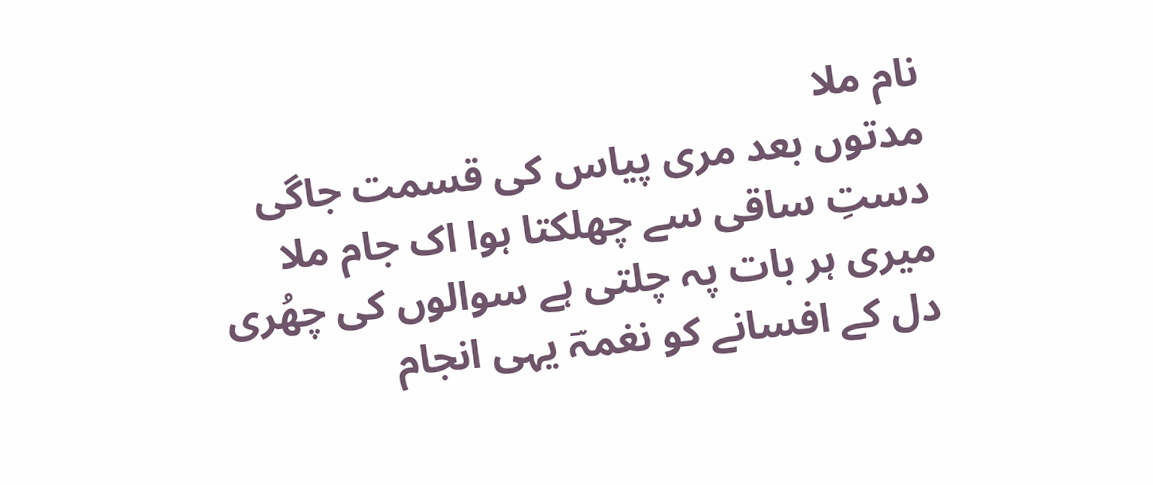نام ملا
مدتوں بعد مری پیاس کی قسمت جاگی
دستِ ساقی سے چھلکتا ہوا اک جام ملا
میری ہر بات پہ چلتی ہے سوالوں کی چھُری
دل کے افسانے کو نغمہؔ یہی انجام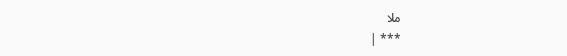ملا
*** |